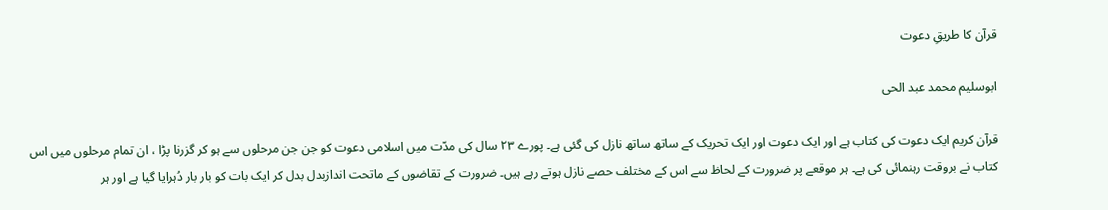قرآن کا طریقِ دعوت

ابوسلیم محمد عبد الحی

قرآن کریم ایک دعوت کی کتاب ہے اور ایک دعوت اور ایک تحریک کے ساتھ ساتھ نازل کی گئی ہے۔ پورے ۲۳ سال کی مدّت میں اسلامی دعوت کو جن جن مرحلوں سے ہو کر گزرنا پڑا ، ان تمام مرحلوں میں اس کتاب نے بروقت رہنمائی کی ہے۔ ہر موقعے پر ضرورت کے لحاظ سے اس کے مختلف حصے نازل ہوتے رہے ہیں۔ ضرورت کے تقاضوں کے ماتحت اندازبدل بدل کر ایک بات کو بار بار دُہرایا گیا ہے اور ہر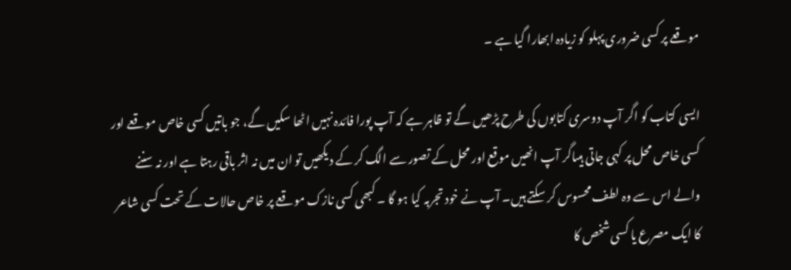موقعے پر کسی ضروری پہلو کو زیادہ ابھارا گیا ہے ۔

ایسی کتاب کو اگر آپ دوسری کتابوں کی طرح پڑھیں گے تو ظاہر ہے کہ آپ پورا فائدہ نہیں اٹھا سکیں گے، جو باتیں کسی خاص موقعے اور کسی خاص محل پر کہی جاتی ہیںاگر آپ انھیں موقع اور محل کے تصور سے الگ کر کے دیکھیں تو ان میں نہ اثر باقی رہتا ہے اور نہ سننے والے اس سے وہ لطف محسوس کر سکتے ہیں۔ آپ نے خود تجربہ کیا ہو گا ۔ کبھی کسی نازک موقعے پر خاص حالات کے تحت کسی شاعر کا ایک مصرع یا کسی شخص کا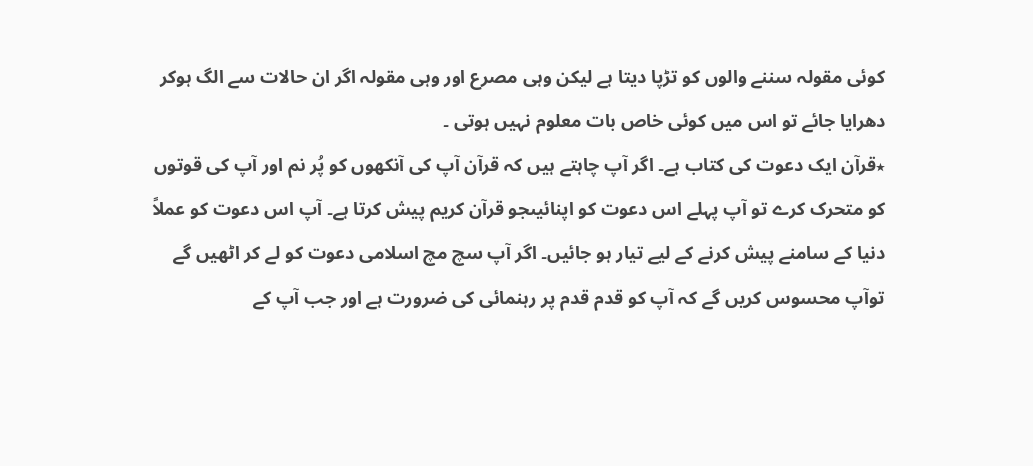کوئی مقولہ سننے والوں کو تڑپا دیتا ہے لیکن وہی مصرع اور وہی مقولہ اگر ان حالات سے الگ ہوکر دھرایا جائے تو اس میں کوئی خاص بات معلوم نہیں ہوتی ۔
٭قرآن ایک دعوت کی کتاب ہے۔ اگر آپ چاہتے ہیں کہ قرآن آپ کی آنکھوں کو پُر نم اور آپ کی قوتوں کو متحرک کرے تو آپ پہلے اس دعوت کو اپنائیںجو قرآن کریم پیش کرتا ہے۔ آپ اس دعوت کو عملاً دنیا کے سامنے پیش کرنے کے لیے تیار ہو جائیں۔ اگر آپ سچ مچ اسلامی دعوت کو لے کر اٹھیں گے توآپ محسوس کریں گے کہ آپ کو قدم قدم پر رہنمائی کی ضرورت ہے اور جب آپ کے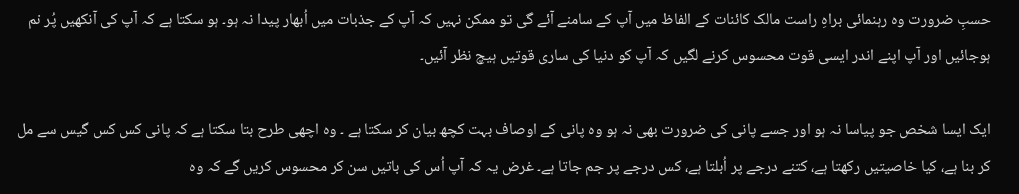حسبِ ضرورت وہ رہنمائی براہِ راست مالک کائنات کے الفاظ میں آپ کے سامنے آئے گی تو ممکن نہیں کہ آپ کے جذبات میں اُبھار پیدا نہ ہو۔ ہو سکتا ہے کہ آپ کی آنکھیں پُر نم ہوجائیں اور آپ اپنے اندر ایسی قوت محسوس کرنے لگیں کہ آپ کو دنیا کی ساری قوتیں ہیچ نظر آئیں۔

ایک ایسا شخص جو پیاسا نہ ہو اور جسے پانی کی ضرورت بھی نہ ہو وہ پانی کے اوصاف بہت کچھ بیان کر سکتا ہے ۔ وہ اچھی طرح بتا سکتا ہے کہ پانی کس کس گیس سے مل کر بنا ہے، کیا خاصیتیں رکھتا ہے، کتنے درجے پر اُبلتا ہے، کس درجے پر جم جاتا ہے۔ غرض یہ کہ آپ اُس کی باتیں سن کر محسوس کریں گے کہ وہ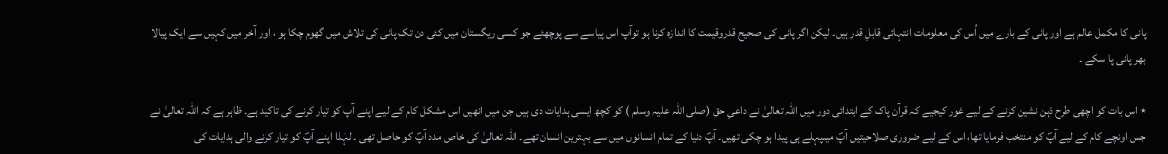پانی کا مکمل عالم ہے اور پانی کے بارے میں اُس کی معلومات انتہائی قابلِ قدر ہیں۔ لیکن اگر پانی کی صحیح قدروقیمت کا اندازہ کرنا ہو توآپ اس پیاسے سے پوچھئے جو کسی ریگستان میں کئی دن تک پانی کی تلاش میں گھوم چکا ہو ، اور آخر میں کہیں سے ایک پیالا بھر پانی پا سکے ۔

٭ اس بات کو اچھی طرح ذہن نشین کرنے کے لیے غور کیجیے کہ قرآن پاک کے ابتدائی دور میں اللہ تعالیٰ نے داعیِ حق (صلی اللہ علیہ وسلم ) کو کچھ ایسی ہدایات دی ہیں جن میں انھیں اس مشکل کام کے لیے اپنے آپ کو تیار کرنے کی تاکید ہے۔ ظاہر ہے کہ اللہ تعالیٰ نے جس اونچے کام کے لیے آپؐ کو منتخب فرمایا تھا، اس کے لیے ضروری صلاحیتیں آپؐ میںپہلے ہی پیدا ہو چکی تھیں۔ آپؐ دنیا کے تمام انسانوں میں سے بہترین انسان تھے۔ اللہ تعالیٰ کی خاص مدد آپؐ کو حاصل تھی ۔ لہٰذا اپنے آپؐ کو تیار کرنے والی ہدایات کی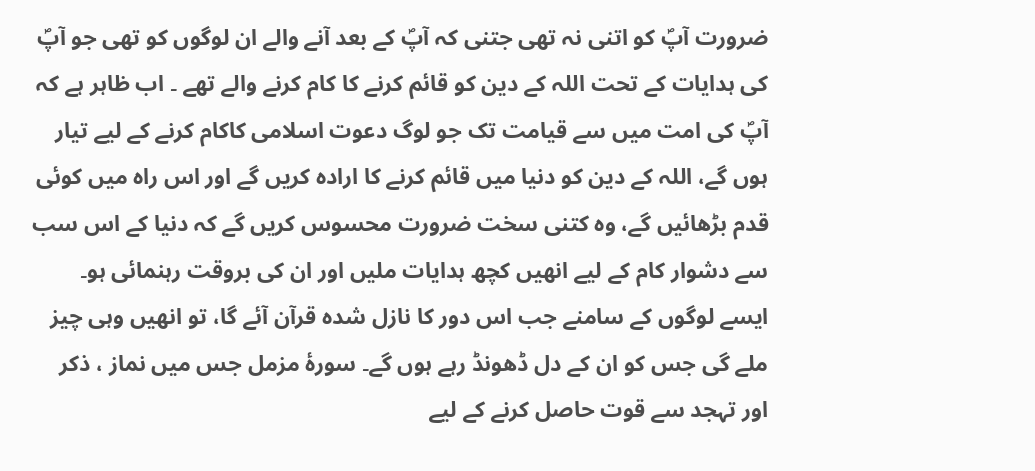ضرورت آپؐ کو اتنی نہ تھی جتنی کہ آپؐ کے بعد آنے والے ان لوگوں کو تھی جو آپؐ کی ہدایات کے تحت اللہ کے دین کو قائم کرنے کا کام کرنے والے تھے ۔ اب ظاہر ہے کہ آپؐ کی امت میں سے قیامت تک جو لوگ دعوت اسلامی کاکام کرنے کے لیے تیار ہوں گے، اللہ کے دین کو دنیا میں قائم کرنے کا ارادہ کریں گے اور اس راہ میں کوئی قدم بڑھائیں گے، وہ کتنی سخت ضرورت محسوس کریں گے کہ دنیا کے اس سب سے دشوار کام کے لیے انھیں کچھ ہدایات ملیں اور ان کی بروقت رہنمائی ہو۔ ایسے لوگوں کے سامنے جب اس دور کا نازل شدہ قرآن آئے گا، تو انھیں وہی چیز ملے گی جس کو ان کے دل ڈھونڈ رہے ہوں گے۔ سورۂ مزمل جس میں نماز ، ذکر اور تہجد سے قوت حاصل کرنے کے لیے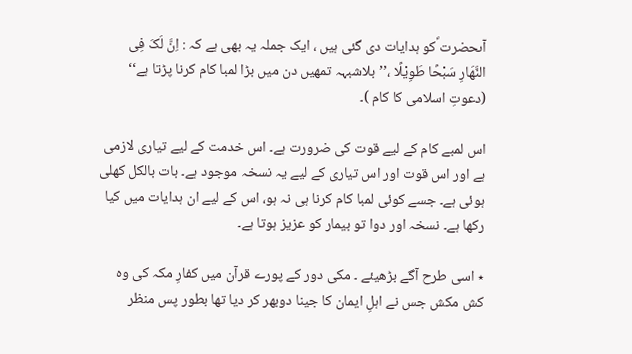آںحضرت ؐکو ہدایات دی گئی ہیں ، ایک جملہ یہ بھی ہے کہ : اِنَّ لَکَ فِی النَّھَارِ سَبْحًا طَوِیْلًا ،’’بلاشبہہ تمھیں دن میں بڑا لمبا کام کرنا پڑتا ہے‘‘ (دعوتِ اسلامی کا کام )۔

اس لمبے کام کے لیے قوت کی ضرورت ہے۔ اس خدمت کے لیے تیاری لازمی ہے اور اس قوت اور اس تیاری کے لیے یہ نسخہ موجود ہے۔ بات بالکل کھلی ہوئی ہے۔ جسے کوئی لمبا کام کرنا ہی نہ ہو، اس کے لیے ان ہدایات میں کیا رکھا ہے۔ نسخہ اور دوا تو بیمار کو عزیز ہوتا ہے۔

٭ اسی طرح آگے بڑھیئے ۔ مکی دور کے پورے قرآن میں کفارِ مکہ کی وہ کش مکش جس نے اہلِ ایمان کا جینا دوبھر کر دیا تھا بطور پس منظر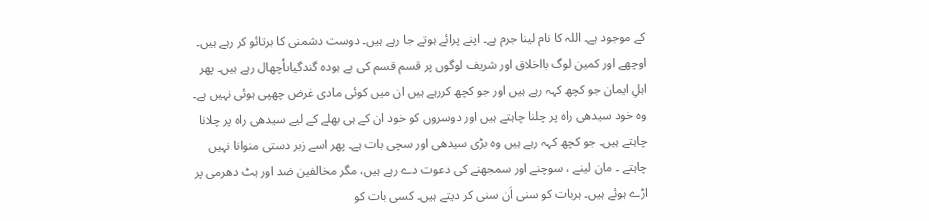کے موجود ہے۔ اللہ کا نام لینا جرم ہے۔ اپنے پرائے ہوتے جا رہے ہیں۔ دوست دشمنی کا برتائو کر رہے ہیں۔ اوچھے اور کمین لوگ بااخلاق اور شریف لوگوں پر قسم قسم کی بے ہودہ گندگیاںاُچھال رہے ہیں۔ پھر اہلِ ایمان جو کچھ کہہ رہے ہیں اور جو کچھ کررہے ہیں ان میں کوئی مادی غرض چھپی ہوئی نہیں ہے۔ وہ خود سیدھی راہ پر چلنا چاہتے ہیں اور دوسروں کو خود ان کے ہی بھلے کے لیے سیدھی راہ پر چلانا چاہتے ہیں۔ جو کچھ کہہ رہے ہیں وہ بڑی سیدھی اور سچی بات ہے۔ پھر اسے زبر دستی منوانا نہیں چاہتے ۔ مان لینے ، سوچنے اور سمجھنے کی دعوت دے رہے ہیں، مگر مخالفین ضد اور ہٹ دھرمی پر اڑے ہوئے ہیں۔ ہربات کو سنی اَن سنی کر دیتے ہیں۔ کسی بات کو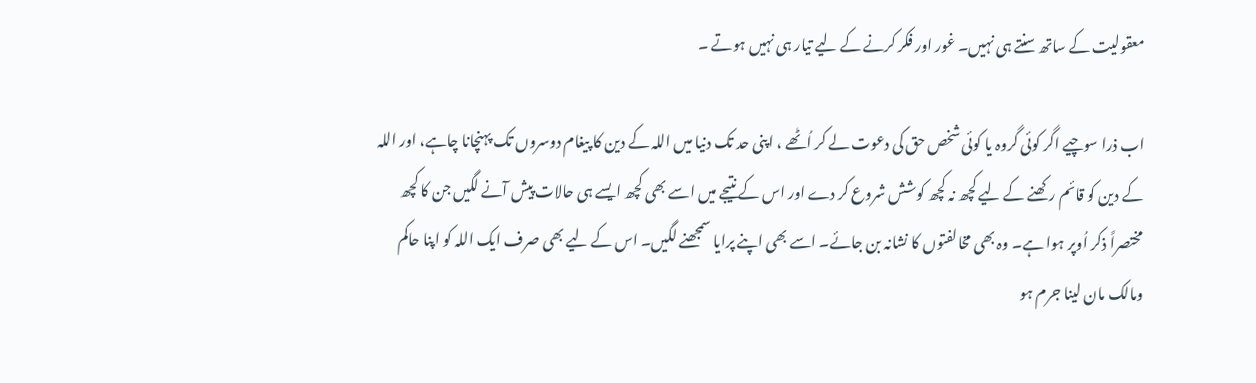معقولیت کے ساتھ سنتے ہی نہیں۔ غور اور فکر کرنے کے لیے تیار ہی نہیں ہوتے ۔

اب ذرا سوچیے اگر کوئی گروہ یا کوئی شخص حق کی دعوت لے کر اُٹھے ، اپنی حد تک دنیا میں اللہ کے دین کا پیغام دوسروں تک پہنچانا چاہے، اور اللہ کے دین کو قائم رکھنے کے لیے کچھ نہ کچھ کوشش شروع کر دے اور اس کے نتیجے میں اسے بھی کچھ ایسے ہی حالات پیش آنے لگیں جن کا کچھ مختصراً ذکر اُوپر ہوا ہے۔ وہ بھی مخالفتوں کا نشانہ بن جائے۔ اسے بھی اپنے پرایا سمجھنے لگیں۔ اس کے لیے بھی صرف ایک اللہ کو اپنا حاکم ومالک مان لینا جرم ہو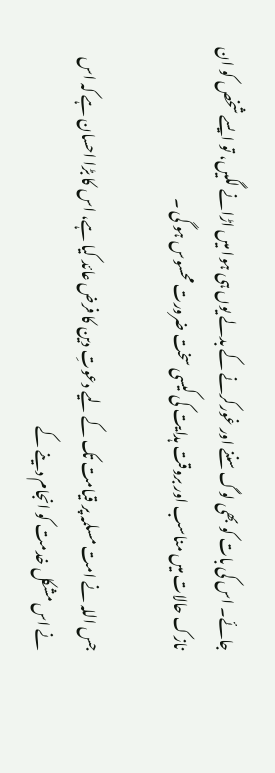جائے۔ اس کی بات کو بھی لوگ سننے اور غورکرنے کے بدلے یوں ہی ہوا میں اڑانے لگیں، تو ایسے شخص کو ان نازک حالات میں مناسب اور بروقت ہدایت کی کیسی سخت ضرورت محسوس ہو گی ۔

جس اللہ نے امت مسلمہ پر قیامت تک کے لیے دعوتِ دین کا فرض عائد کیا ہے، اس کا بڑا احسان ہے کہ اس نے اس مشکل خدمت کو انجام دینے کے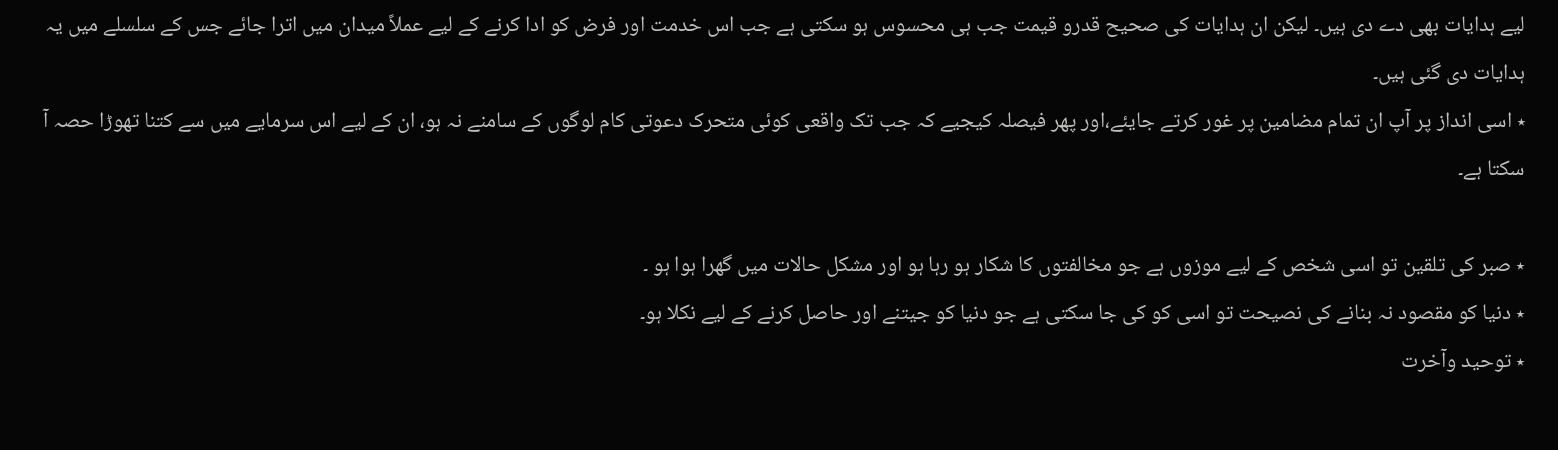لیے ہدایات بھی دے دی ہیں۔ لیکن ان ہدایات کی صحیح قدرو قیمت جب ہی محسوس ہو سکتی ہے جب اس خدمت اور فرض کو ادا کرنے کے لیے عملاً میدان میں اترا جائے جس کے سلسلے میں یہ ہدایات دی گئی ہیں۔
٭ اسی انداز پر آپ ان تمام مضامین پر غور کرتے جایئے،اور پھر فیصلہ کیجیے کہ جب تک واقعی کوئی متحرک دعوتی کام لوگوں کے سامنے نہ ہو، ان کے لیے اس سرمایے میں سے کتنا تھوڑا حصہ آ سکتا ہے۔

٭ صبر کی تلقین تو اسی شخص کے لیے موزوں ہے جو مخالفتوں کا شکار ہو رہا ہو اور مشکل حالات میں گھرا ہوا ہو ۔
٭ دنیا کو مقصود نہ بنانے کی نصیحت تو اسی کو کی جا سکتی ہے جو دنیا کو جیتنے اور حاصل کرنے کے لیے نکلا ہو۔
٭ توحید وآخرت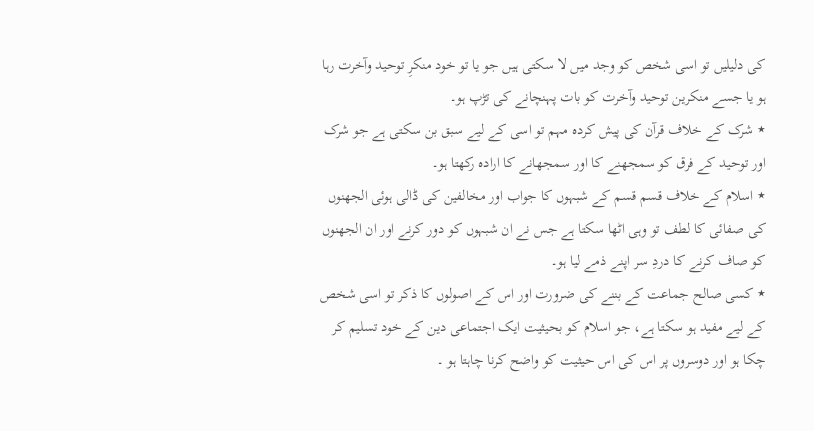کی دلیلیں تو اسی شخص کو وجد میں لا سکتی ہیں جو یا تو خود منکرِ توحید وآخرت رہا ہو یا جسے منکرین توحید وآخرت کو بات پہنچانے کی تڑپ ہو۔
٭ شرک کے خلاف قرآن کی پیش کردہ مہم تو اسی کے لیے سبق بن سکتی ہے جو شرک اور توحید کے فرق کو سمجھنے کا اور سمجھانے کا ارادہ رکھتا ہو۔
٭ اسلام کے خلاف قسم قسم کے شبہوں کا جواب اور مخالفین کی ڈالی ہوئی الجھنوں کی صفائی کا لطف تو وہی اٹھا سکتا ہے جس نے ان شبہوں کو دور کرنے اور ان الجھنوں کو صاف کرنے کا دردِ سر اپنے ذمے لیا ہو۔
٭ کسی صالح جماعت کے بننے کی ضرورت اور اس کے اصولوں کا ذکر تو اسی شخص کے لیے مفید ہو سکتا ہے، جو اسلام کو بحیثیت ایک اجتماعی دین کے خود تسلیم کر چکا ہو اور دوسروں پر اس کی اس حیثیت کو واضح کرنا چاہتا ہو ۔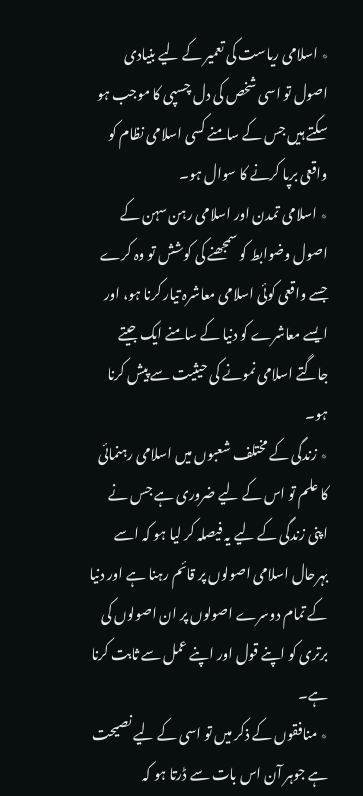٭ اسلامی ریاست کی تعمیر کے لیے بنیادی اصول تو اسی شخص کی دل چسپی کا موجب ہو سکتے ہیں جس کے سامنے کسی اسلامی نظام کو واقعی برپا کرنے کا سوال ہو۔
٭ اسلامی تمدن اور اسلامی رہن سہن کے اصول وضوابط کو سمجھنے کی کوشش تو وہ کرے جسے واقعی کوئی اسلامی معاشرہ تیار کرنا ہو، اور ایسے معاشرے کو دنیا کے سامنے ایک جیتے جاگتے اسلامی نمونے کی حیثیت سے پیش کرنا ہو۔
٭ زندگی کے مختلف شعبوں میں اسلامی رہنمائی کا علم تو اس کے لیے ضروری ہے جس نے اپنی زندگی کے لیے یہ فیصلہ کر لیا ہو کہ اسے بہرحال اسلامی اصولوں پر قائم رہنا ہے اور دنیا کے تمام دوسرے اصولوں پر ان اصولوں کی برتری کو اپنے قول اور اپنے عمل سے ثابت کرنا ہے۔
٭ منافقوں کے ذکر میں تو اسی کے لیے نصیحت ہے جوہر آن اس بات سے ڈرتا ہو کہ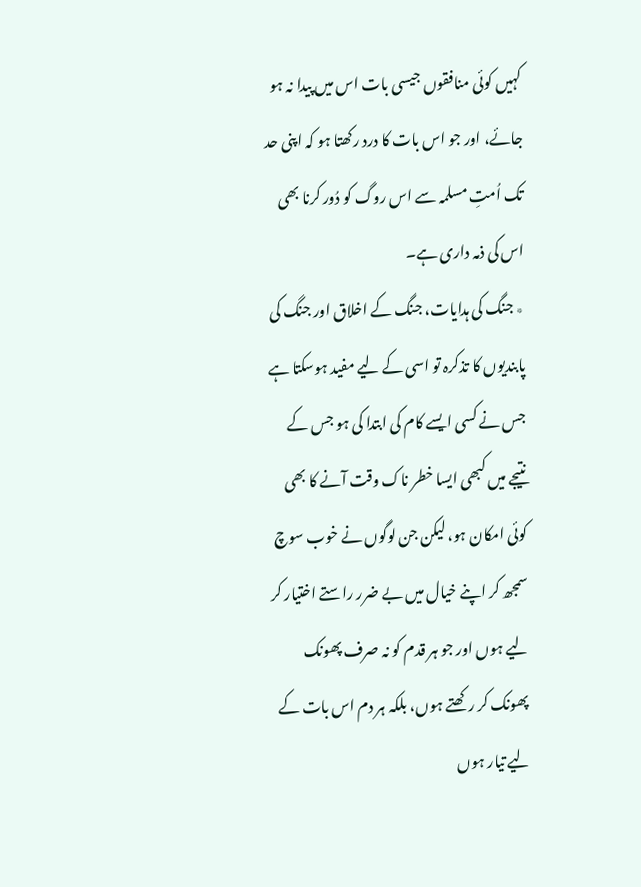کہیں کوئی منافقوں جیسی بات اس میں پیدا نہ ہو جائے، اور جو اس بات کا درد رکھتا ہو کہ اپنی حد تک اُمتِ مسلمہ سے اس روگ کو دُور کرنا بھی اس کی ذمہ داری ہے۔
٭ جنگ کی ہدایات، جنگ کے اخلاق اور جنگ کی پابندیوں کا تذکرہ تو اسی کے لیے مفید ہوسکتا ہے جس نے کسی ایسے کام کی ابتدا کی ہو جس کے نتیجے میں کبھی ایسا خطر ناک وقت آنے کا بھی کوئی امکان ہو، لیکن جن لوگوں نے خوب سوچ سمجھ کر اپنے خیال میں بے ضرر راستے اختیار کر لیے ہوں اور جو ہر قدم کو نہ صرف پھونک پھونک کر رکھتے ہوں، بلکہ ہر دم اس بات کے لیے تیار ہوں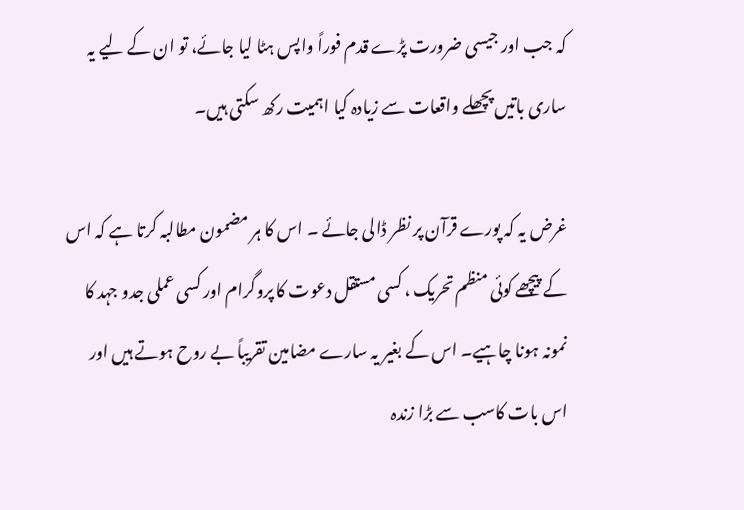کہ جب اور جیسی ضرورت پڑے قدم فوراً واپس ہٹا لیا جائے، تو ان کے لیے یہ ساری باتیں پچھلے واقعات سے زیادہ کیا اہمیت رکھ سکتی ہیں۔

غرض یہ کہ پورے قرآن پر نظر ڈالی جائے ۔ اس کا ہر مضمون مطالبہ کرتا ہے کہ اس کے پیچھے کوئی منظم تحریک ، کسی مستقل دعوت کا پروگرام اور کسی عملی جدو جہد کا نمونہ ہونا چاہیے۔ اس کے بغیر یہ سارے مضامین تقریباً بے روح ہوتے ہیں اور اس بات کاسب سے بڑا زندہ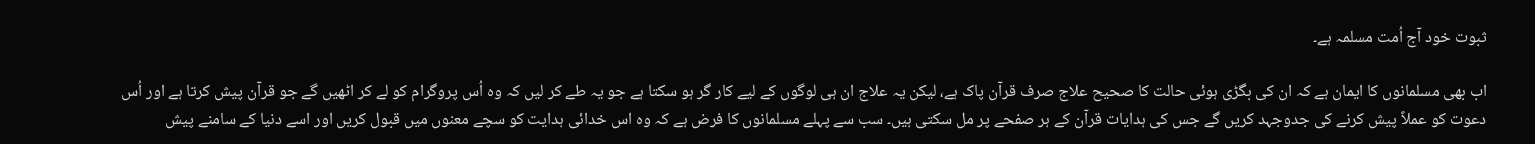ثبوت خود آج اُمت مسلمہ ہے۔

اب بھی مسلمانوں کا ایمان ہے کہ ان کی بگڑی ہوئی حالت کا صحیح علاج صرف قرآن پاک ہے، لیکن یہ علاج ان ہی لوگوں کے لیے کار گر ہو سکتا ہے جو یہ طے کر لیں کہ وہ اُس پروگرام کو لے کر اٹھیں گے جو قرآن پیش کرتا ہے اور اُس دعوت کو عملاً پیش کرنے کی جدوجہد کریں گے جس کی ہدایات قرآن کے ہر صفحے پر مل سکتی ہیں۔ سب سے پہلے مسلمانوں کا فرض ہے کہ وہ اس خدائی ہدایت کو سچے معنوں میں قبول کریں اور اسے دنیا کے سامنے پیش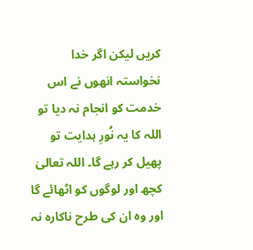کریں لیکن اگر خدا نخواستہ انھوں نے اس خدمت کو انجام نہ دیا تو اللہ کا یہ نُورِ ہدایت تو پھیل کر رہے گا۔ اللہ تعالیٰ کچھ اور لوگوں کو اٹھائے گا اور وہ ان کی طرح ناکارہ نہ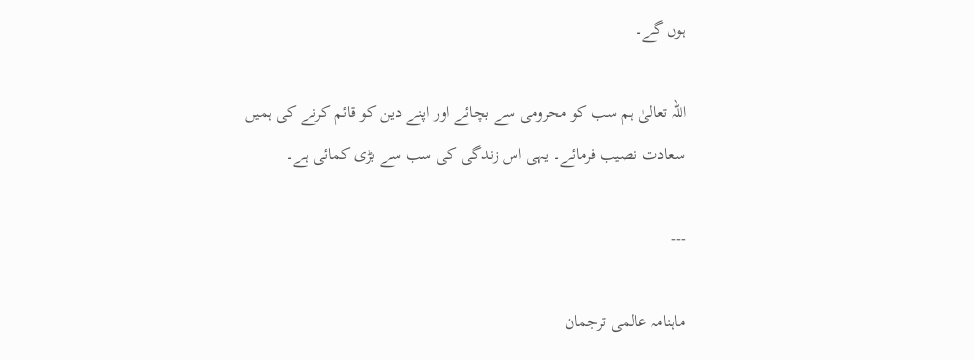ہوں گے۔

اللہ تعالیٰ ہم سب کو محرومی سے بچائے اور اپنے دین کو قائم کرنے کی ہمیں سعادت نصیب فرمائے۔ یہی اس زندگی کی سب سے بڑی کمائی ہے۔

---

ماہنامہ عالمی ترجمان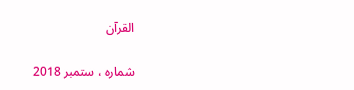القرآن

شمارہ ، ستمبر 2018